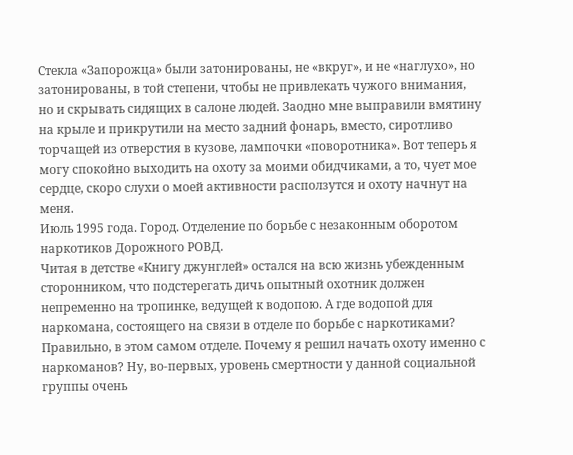Стекла «Запорожца» были затонированы, не «вкруг», и не «наглухо», но затонированы, в той степени, чтобы не привлекать чужого внимания, но и скрывать сидящих в салоне людей. Заодно мне выправили вмятину на крыле и прикрутили на место задний фонарь, вместо, сиротливо торчащей из отверстия в кузове, лампочки «поворотника». Вот теперь я могу спокойно выходить на охоту за моими обидчиками, а то, чует мое сердце, скоро слухи о моей активности расползутся и охоту начнут на меня.
Июль 1995 года. Город. Отделение по борьбе с незаконным оборотом наркотиков Дорожного РОВД.
Читая в детстве «Книгу джунглей» остался на всю жизнь убежденным сторонником, что подстерегать дичь опытный охотник должен непременно на тропинке, ведущей к водопою. А где водопой для наркомана, состоящего на связи в отделе по борьбе с наркотиками? Правильно, в этом самом отделе. Почему я решил начать охоту именно с наркоманов? Ну, во-первых, уровень смертности у данной социальной группы очень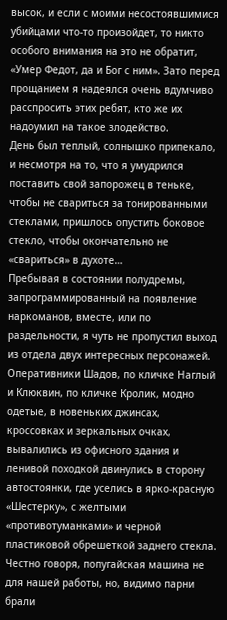высок, и если с моими несостоявшимися убийцами что-то произойдет, то никто особого внимания на это не обратит, «Умер Федот, да и Бог с ним». Зато перед прощанием я надеялся очень вдумчиво расспросить этих ребят, кто же их надоумил на такое злодейство.
День был теплый, солнышко припекало, и несмотря на то, что я умудрился поставить свой запорожец в теньке, чтобы не свариться за тонированными стеклами, пришлось опустить боковое стекло, чтобы окончательно не «свариться» в духоте…
Пребывая в состоянии полудремы, запрограммированный на появление наркоманов, вместе, или по раздельности, я чуть не пропустил выход из отдела двух интересных персонажей. Оперативники Шадов, по кличке Наглый и Клюквин, по кличке Кролик, модно одетые, в новеньких джинсах, кроссовках и зеркальных очках, вывалились из офисного здания и ленивой походкой двинулись в сторону автостоянки, где уселись в ярко-красную «Шестерку», с желтыми «противотуманками» и черной пластиковой обрешеткой заднего стекла. Честно говоря, попугайская машина не для нашей работы, но, видимо парни брали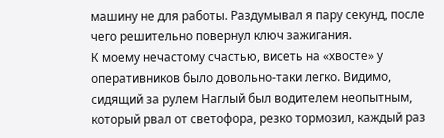машину не для работы. Раздумывал я пару секунд, после чего решительно повернул ключ зажигания.
К моему нечастому счастью, висеть на «хвосте» у оперативников было довольно-таки легко. Видимо, сидящий за рулем Наглый был водителем неопытным, который рвал от светофора, резко тормозил, каждый раз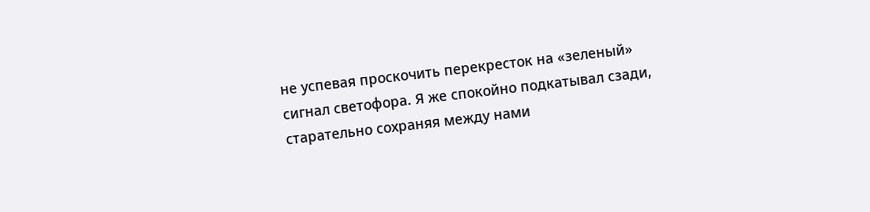не успевая проскочить перекресток на «зеленый» сигнал светофора. Я же спокойно подкатывал сзади, старательно сохраняя между нами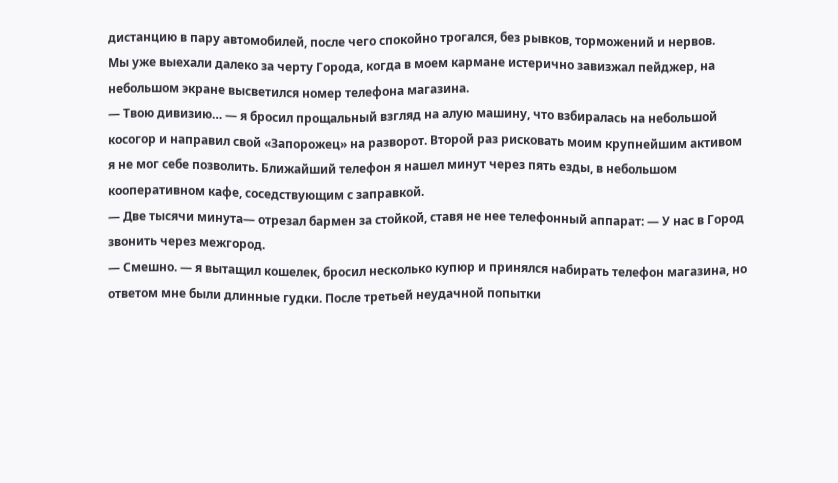дистанцию в пару автомобилей, после чего спокойно трогался, без рывков, торможений и нервов.
Мы уже выехали далеко за черту Города, когда в моем кармане истерично завизжал пейджер, на небольшом экране высветился номер телефона магазина.
— Твою дивизию… — я бросил прощальный взгляд на алую машину, что взбиралась на небольшой косогор и направил свой «Запорожец» на разворот. Второй раз рисковать моим крупнейшим активом я не мог себе позволить. Ближайший телефон я нашел минут через пять езды, в небольшом кооперативном кафе, соседствующим с заправкой.
— Две тысячи минута— отрезал бармен за стойкой, ставя не нее телефонный аппарат: — У нас в Город звонить через межгород.
— Смешно. — я вытащил кошелек, бросил несколько купюр и принялся набирать телефон магазина, но ответом мне были длинные гудки. После третьей неудачной попытки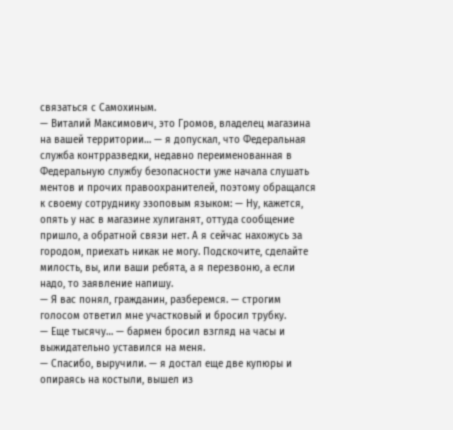связаться с Самохиным.
— Виталий Максимович, это Громов, владелец магазина на вашей территории… — я допускал, что Федеральная служба контрразведки, недавно переименованная в Федеральную службу безопасности уже начала слушать ментов и прочих правоохранителей, поэтому обращался к своему сотруднику эзоповым языком: — Ну, кажется, опять у нас в магазине хулиганят, оттуда сообщение пришло, а обратной связи нет. А я сейчас нахожусь за городом, приехать никак не могу. Подскочите, сделайте милость, вы, или ваши ребята, а я перезвоню, а если надо, то заявление напишу.
— Я вас понял, гражданин, разберемся. — строгим голосом ответил мне участковый и бросил трубку.
— Еще тысячу… — бармен бросил взгляд на часы и выжидательно уставился на меня.
— Спасибо, выручили. — я достал еще две купюры и опираясь на костыли, вышел из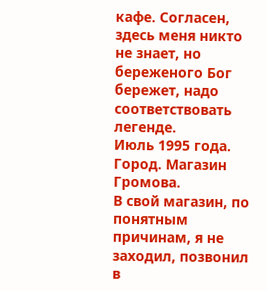кафе. Согласен, здесь меня никто не знает, но береженого Бог бережет, надо соответствовать легенде.
Июль 1995 года. Город. Магазин Громова.
В свой магазин, по понятным причинам, я не заходил, позвонил в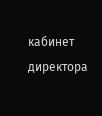кабинет директора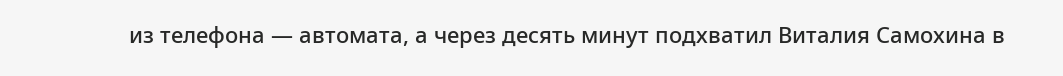из телефона — автомата, а через десять минут подхватил Виталия Самохина в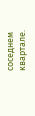соседнем квартале.